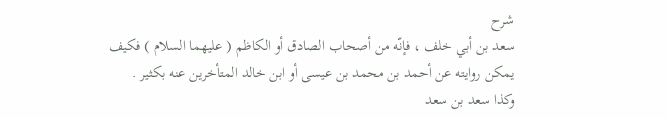شرح
سعد بن أبي خلف ، فإنّه من أصحاب الصادق أو الكاظم ( عليهما السلام ) فكيف يمكن روايته عن أحمد بن محمد بن عيسى أو ابن خالد المتأخرين عنه بكثير .
وكذا سعد بن سعد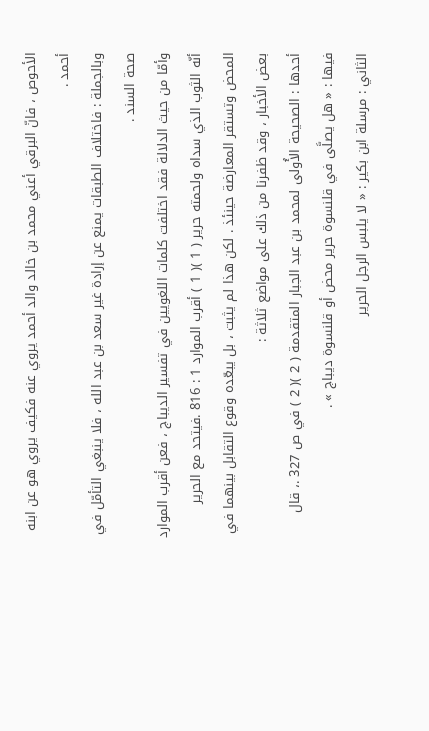الأحوص ، فانّ البرقي أعني محمد بن خالد والد أحمد يروي عنه فكيف يروي هو عن ابنه أحمد .
وبالجملة : فاختلاف الطبقات يمنع عن إرادة غير سعد بن عبد الله ، فلا ينبغي التأمّل في صحة السند .
وأمّا من حيث الدلالة فقد اختلفت كلمات اللغويين في تفسير الديباج ، فعن أقرب الموارد أنّه الثوب الذي سداه ولحمته حرير ( 1 )( 1 ) أقرب الموارد 1 : 816 .فيتحد مع الحرير المحض وتستقر المعارضة حينئذ . لكن هذا لم يثبت ، بل يبعّده وقوع التقابل بينهما في بعض الأخبار ، وقد ظفرنا من ذلك على مواضع ثلاثة :
أحدها : الصحيحة الأُولى لمحمد بن عبد الجبار المتقدمة ( 2 )( 2 ) في ص 327 .، قال فيها : « هل يصلَّى في قلنسوة حرير محض أو قلنسوة ديباج » .
الثاني : مرسلة ابن بكير : « لا يلبس الرجل الحرير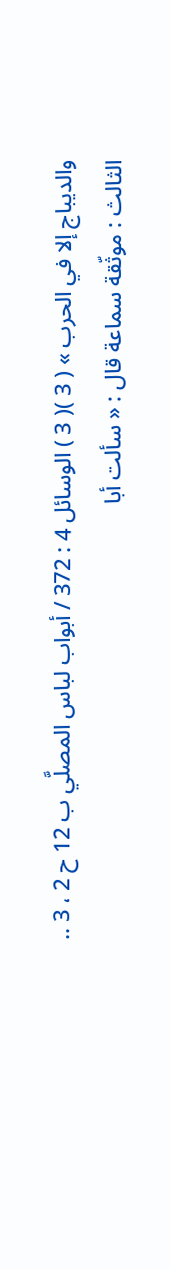والديباج إلا في الحرب » ( 3 )( 3 ) الوسائل 4 : 372 / أبواب لباس المصلَّي ب 12 ح 2 ، 3 ..
الثالث : موثّقة سماعة قال : « سألت أبا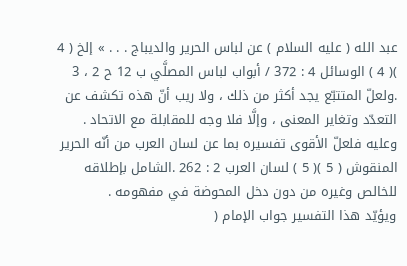عبد الله ( عليه السلام ) عن لباس الحرير والديباج . . . » إلخ ( 4 )( 4 ) الوسائل 4 : 372 / أبواب لباس المصلَّي ب 12 ح 2 ، 3 .ولعلّ المتتبّع يجد أكثر من ذلك ، ولا ريب أنّ هذه تكشف عن التعدّد وتغاير المعنى ، وإلَّا فلا وجه للمقابلة مع الاتحاد .
وعليه فلعلّ الأقوى تفسيره بما عن لسان العرب من أنّه الحرير المنقوش ( 5 )( 5 ) لسان العرب 2 : 262 .الشامل بإطلاقه للخالص وغيره من دون دخل المحوضة في مفهومه .
ويؤيّد هذا التفسير جواب الإمام (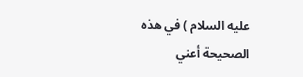عليه السلام ) في هذه الصحيحة أعني